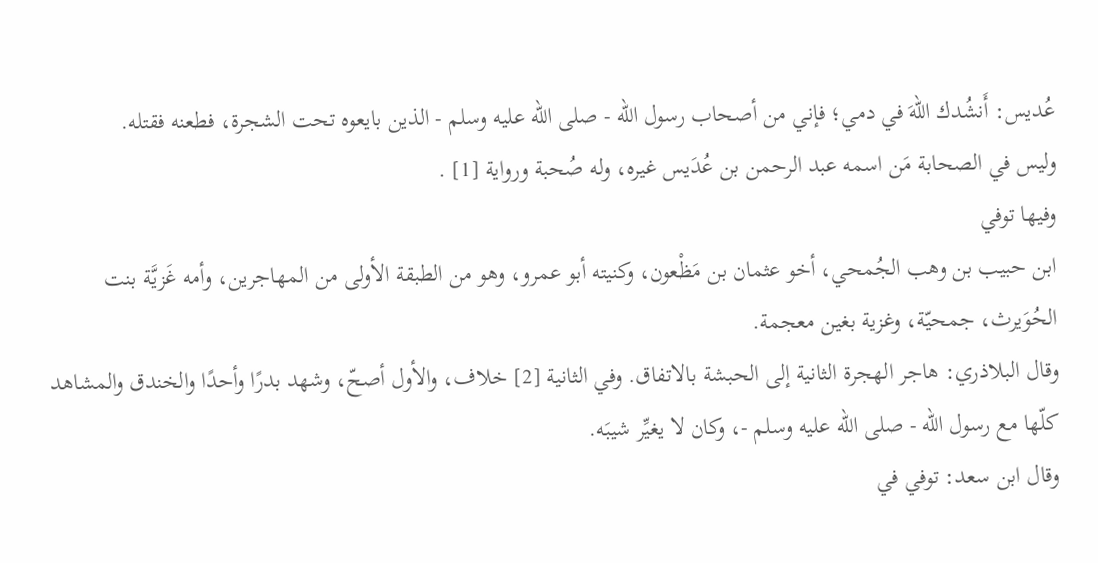عُديس: أَنشُدك اللهَ في دمي؛ فإني من أصحاب رسول الله - صلى الله عليه وسلم - الذين بايعوه تحت الشجرة، فطعنه فقتله.
وليس في الصحابة مَن اسمه عبد الرحمن بن عُدَيس غيره، وله صُحبة ورواية [1] .
وفيها توفي
ابن حبيب بن وهب الجُمحي، أخو عثمان بن مَظْعون، وكنيته أبو عمرو، وهو من الطبقة الأولى من المهاجرين، وأمه غَزيَّة بنت الحُوَيرث، جمحيّة، وغزية بغين معجمة.
وقال البلاذري: هاجر الهجرة الثانية إلى الحبشة بالاتفاق. وفي الثانية [2] خلاف، والأول أصحّ، وشهد بدرًا وأحدًا والخندق والمشاهد كلّها مع رسول الله - صلى الله عليه وسلم -، وكان لا يغيِّر شيبَه.
وقال ابن سعد: توفي في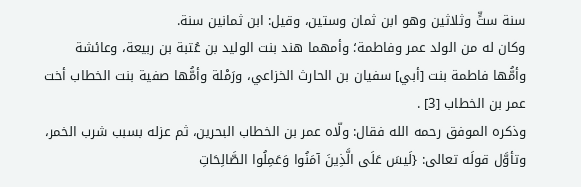سنة ستٍّ وثلاثين وهو ابن ثمان وستين، وقيل: ابن ثمانين سنة.
وكان له من الولد عمر وفاطمة؛ وأمهما هند بنت الوليد بن عُتبة بن ربيعة، وعائشة وأمُّها فاطمة بنت [أبي] سفيان بن الحارث الخزاعي، ورَمْلة وأمُّها صفية بنت الخطاب أخت عمر بن الخطاب [3] .
وذكره الموفق رحمه الله فقال: ولّاه عمر بن الخطاب البحرين، ثم عزله بسبب شرب الخمر، وتأوَّل قولَه تعالى: {لَيسَ عَلَى الَّذِينَ آمَنُوا وَعَمِلُوا الصَّالِحَاتِ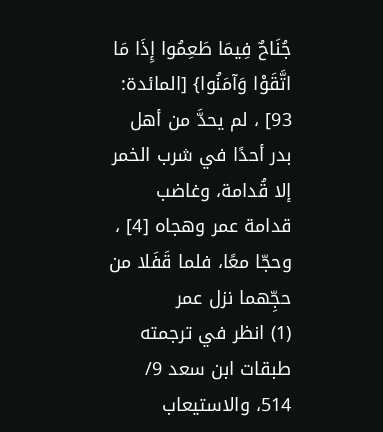جُنَاحٌ فِيمَا طَعِمُوا إِذَا مَا اتَّقَوْا وَآمَنُوا} [المائدة: 93] ، لم يحدَّ من أهل بدر أحدًا في شرب الخمر إلا قُدامة، وغاضب قدامة عمر وهجاه [4] ، وحجّا معًا، فلما قَفَلا من حجِّهما نزل عمر
(1) انظر في ترجمته طبقات ابن سعد 9/ 514، والاستيعاب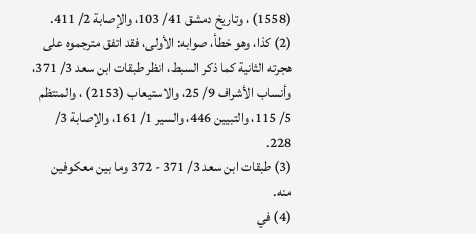(1558) ، وتاريخ دمشق 41/ 103، والإصابة 2/ 411.
(2) كذا، وهو خطأ، صوابه: الأولى، فقد اتفق مترجموه على هجرته الثانية كما ذكر السبط، انظر طبقات ابن سعد 3/ 371، وأنساب الأشراف 9/ 25، والاستيعاب (2153) ، والمنتظم 5/ 115، والتبيين 446، والسير 1/ 161، والإصابة 3/ 228.
(3) طبقات ابن سعد 3/ 371 - 372 وما بين معكوفين منه.
(4) في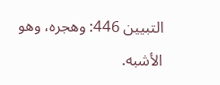التبيين 446: وهجره، وهو الأشبه.